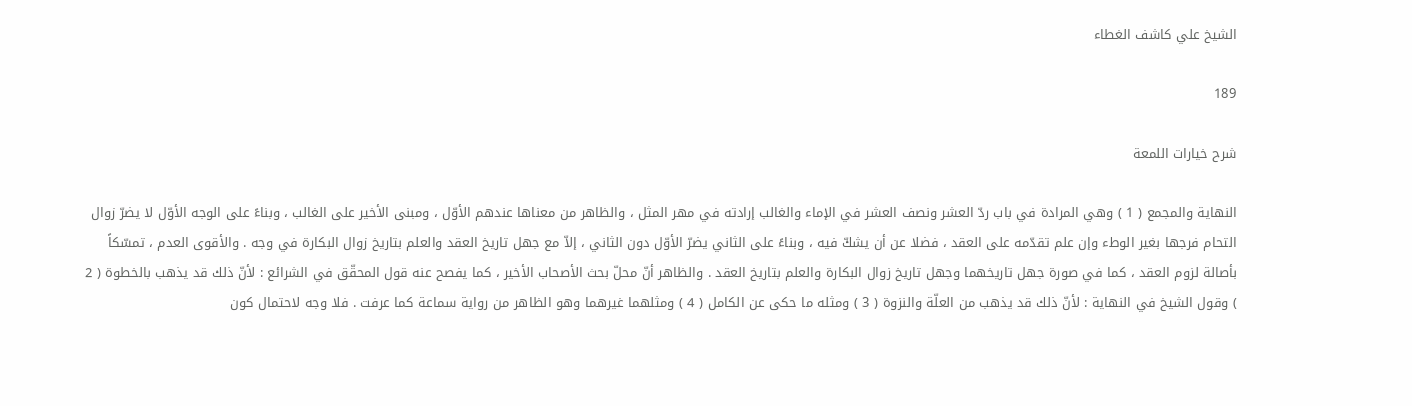الشيخ علي كاشف الغطاء

189

شرح خيارات اللمعة

النهاية والمجمع ( 1 ) وهي المرادة في باب ردّ العشر ونصف العشر في الإماء والغالب إرادته في مهر المثل ، والظاهر من معناها عندهم الأوّل ، ومبنى الأخير على الغالب ، وبناءً على الوجه الأوّل لا يضرّ زوال التحام فرجها بغير الوطء وإن علم تقدّمه على العقد ، فضلا عن أن يشكّ فيه ، وبناءً على الثاني يضرّ الأوّل دون الثاني ، إلاّ مع جهل تاريخ العقد والعلم بتاريخ زوال البكارة في وجه . والأقوى العدم ، تمسّكاً بأصالة لزوم العقد ، كما في صورة جهل تاريخهما وجهل تاريخ زوال البكارة والعلم بتاريخ العقد . والظاهر أنّ محلّ بحث الأصحاب الأخير ، كما يفصح عنه قول المحقّق في الشرائع : لأنّ ذلك قد يذهب بالخطوة ( 2 ) وقول الشيخ في النهاية : لأنّ ذلك قد يذهب من العلّة والنزوة ( 3 ) ومثله ما حكى عن الكامل ( 4 ) ومثلهما غيرهما وهو الظاهر من رواية سماعة كما عرفت . فلا وجه لاحتمال كون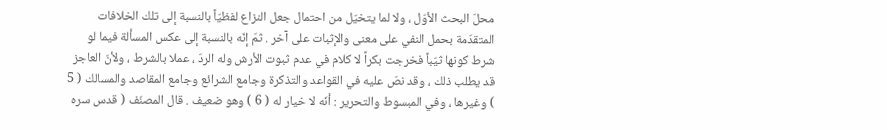محلّ البحث الأوّل ، ولا لما يتخيّل من احتمال جعل النزاع لفظيّاً بالنسبة إلى تلك الخلافات المتقدّمة بحمل النفي على معنى والإثبات على آخر . ثمّ إنّه بالنسبة إلى عكس المسألة فيما لو شرط كونها ثيّباً فخرجت بكراً لا كلام في عدم ثبوت الأرش وله الردّ ، عملا بالشرط ، ولأنّ العاجز قد يطلب ذلك ، وقد نصّ عليه في القواعد والتذكرة وجامع الشرائع وجامع المقاصد والمسالك ( 5 ) وغيرها ، وفي المبسوط والتحرير : أنّه لا خيار له ( 6 ) وهو ضعيف . قال المصنّف ( قدس سره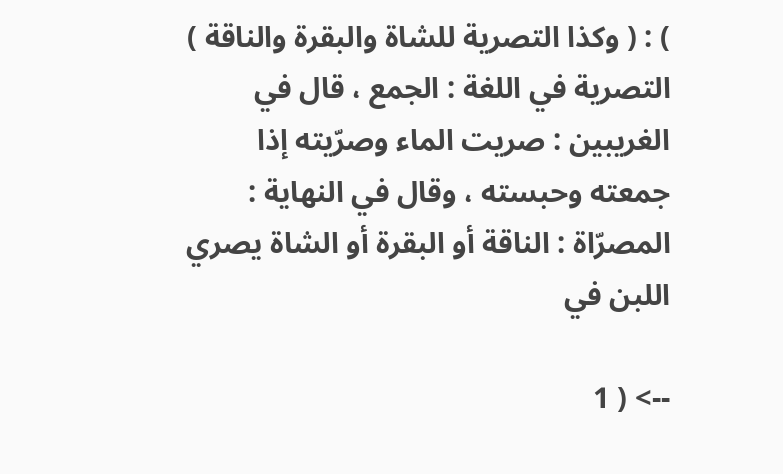) : ( وكذا التصرية للشاة والبقرة والناقة ) التصرية في اللغة : الجمع ، قال في الغريبين : صريت الماء وصرّيته إذا جمعته وحبسته ، وقال في النهاية : المصرّاة : الناقة أو البقرة أو الشاة يصري اللبن في

--> ( 1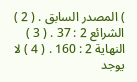) المصدر السابق . ( 2 ) الشرائع 2 : 37 . ( 3 ) النهاية 2 : 160 . ( 4 ) لا يوجد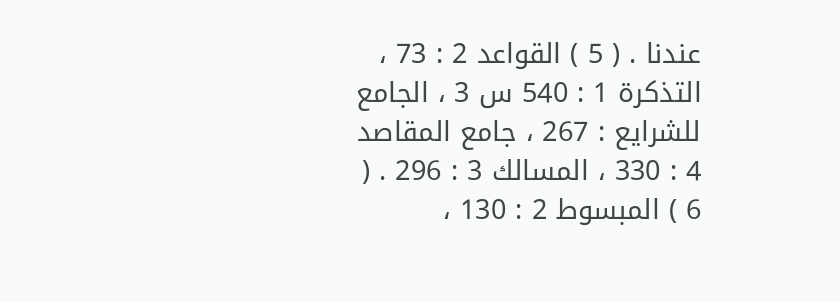عندنا . ( 5 ) القواعد 2 : 73 ، التذكرة 1 : 540 س 3 ، الجامع للشرايع : 267 ، جامع المقاصد 4 : 330 ، المسالك 3 : 296 . ( 6 ) المبسوط 2 : 130 ،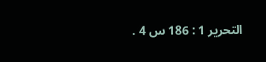التحرير 1 : 186 س 4 .